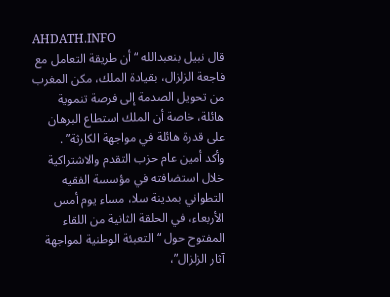AHDATH.INFO
قال نبيل بنعبدالله “أن طريقة التعامل مع فاجعة الزلزال، بقيادة الملك، مكن المغرب من تحويل الصدمة إلى فرصة تنموية هائلة، خاصة أن الملك استطاع البرهان على قدرة هائلة في مواجهة الكارثة” .
وأكد أمين عام حزب التقدم والاشتراكية خلال استضافته في مؤسسة الفقيه التطواني بمدينة سلا، مساء يوم أمس الأربعاء، في الحلقة الثانية من اللقاء المفتوح حول “التعبئة الوطنية لمواجهة آثار الزلزال”،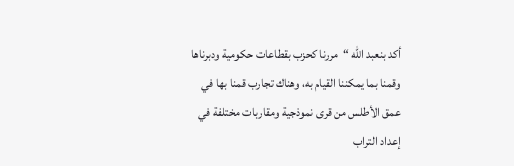أكد بنعبد الله “مررنا كحزب بقطاعات حكومية ودبرناها وقمنا بما يمكننا القيام به، وهناك تجارب قمنا بها في عمق الأطلس من قرى نموذجية ومقاربات مختلفة في إعداد التراب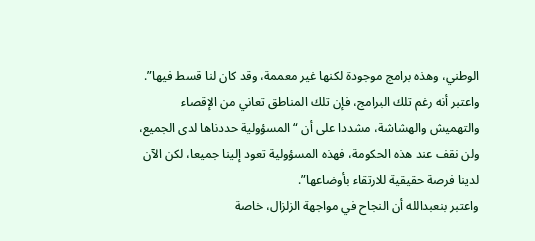الوطني، وهذه برامج موجودة لكنها غير معممة، وقد كان لنا قسط فيها”.
واعتبر أنه رغم تلك البرامج، فإن تلك المناطق تعاني من الإقصاء والتهميش والهشاشة، مشددا على أن “المسؤولية حددناها لدى الجميع، ولن نقف عند هذه الحكومة، فهذه المسؤولية تعود إلينا جميعا، لكن الآن لدينا فرصة حقيقية للارتقاء بأوضاعها”.
واعتبر بنعبدالله أن النجاح في مواجهة الزلزال، خاصة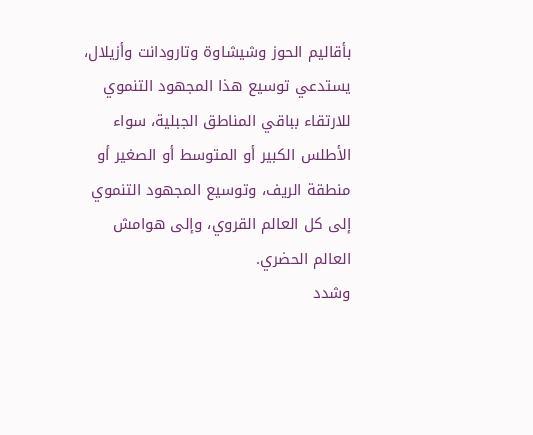بأقاليم الحوز وشيشاوة وتارودانت وأزيلال، يستدعي توسيع هذا المجهود التنموي للارتقاء بباقي المناطق الجبلية، سواء الأطلس الكبير أو المتوسط أو الصغير أو منطقة الريف، وتوسيع المجهود التنموي إلى كل العالم القروي، وإلى هوامش العالم الحضري.
وشدد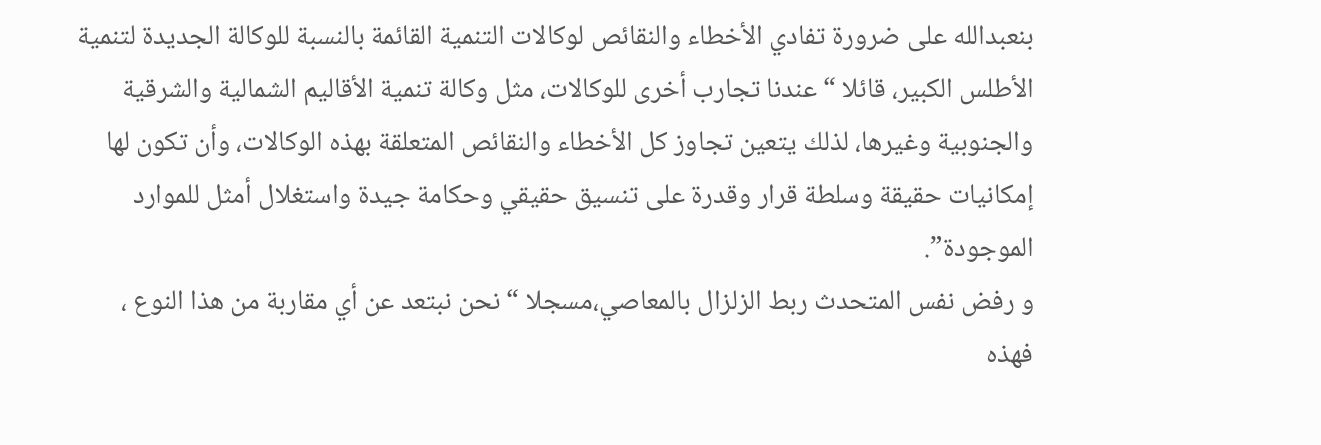بنعبدالله على ضرورة تفادي الأخطاء والنقائص لوكالات التنمية القائمة بالنسبة للوكالة الجديدة لتنمية الأطلس الكبير، قائلا “عندنا تجارب أخرى للوكالات، مثل وكالة تنمية الأقاليم الشمالية والشرقية والجنوبية وغيرها، لذلك يتعين تجاوز كل الأخطاء والنقائص المتعلقة بهذه الوكالات، وأن تكون لها إمكانيات حقيقة وسلطة قرار وقدرة على تنسيق حقيقي وحكامة جيدة واستغلال أمثل للموارد الموجودة”.
و رفض نفس المتحدث ربط الزلزال بالمعاصي،مسجلا “نحن نبتعد عن أي مقاربة من هذا النوع ، فهذه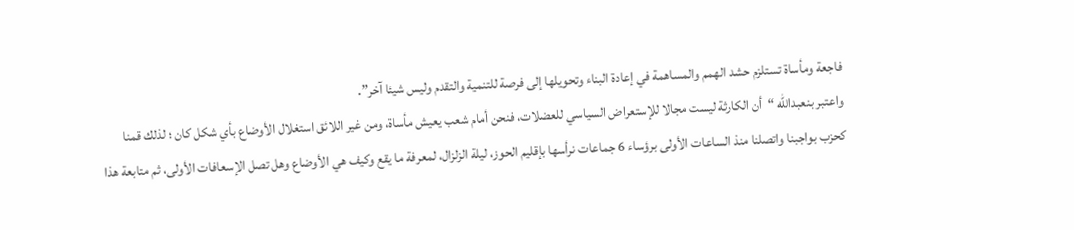فاجعة ومأساة تستلزم حشد الهمم والمساهمة في إعادة البناء وتحويلها إلى فرصة للتنمية والتقدم وليس شيئا آخر”.
واعتبر بنعبدالله “أن الكارثة ليست مجالا للإستعراض السياسي للعضلات، فنحن أمام شعب يعيش مأساة، ومن غير اللائق استغلال الأوضاع بأي شكل كان ؛ لذلك قمنا كحزب بواجبنا واتصلنا منذ الساعات الأولى برؤساء 6 جماعات نرأسها بإقليم الحوز، ليلة الزلزال، لمعرفة ما يقع وكيف هي الأوضاع وهل تصل الإسعافات الأولى، ثم متابعة هذا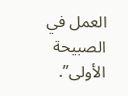العمل في الصبيحة الأولى”.